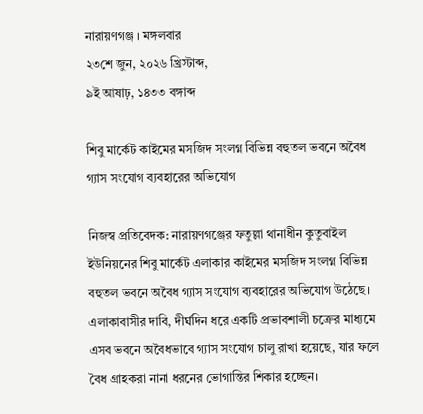নারায়ণগঞ্জ । মঙ্গলবার
২৩শে জুন, ২০২৬ খ্রিস্টাব্দ,
৯ই আষাঢ়, ১৪৩৩ বঙ্গাব্দ

শিবু মার্কেট কাইমের মসজিদ সংলগ্ন বিভিন্ন বহুতল ভবনে অবৈধ গ্যাস সংযোগ ব্যবহারের অভিযোগ

নিজস্ব প্রতিবেদক: নারায়ণগঞ্জের ফতুল্লা থানাধীন কুতুবাইল ইউনিয়নের শিবু মার্কেট এলাকার কাইমের মসজিদ সংলগ্ন বিভিন্ন বহুতল ভবনে অবৈধ গ্যাস সংযোগ ব্যবহারের অভিযোগ উঠেছে। এলাকাবাসীর দাবি, দীর্ঘদিন ধরে একটি প্রভাবশালী চক্রের মাধ্যমে এসব ভবনে অবৈধভাবে গ্যাস সংযোগ চালু রাখা হয়েছে, যার ফলে বৈধ গ্রাহকরা নানা ধরনের ভোগান্তির শিকার হচ্ছেন।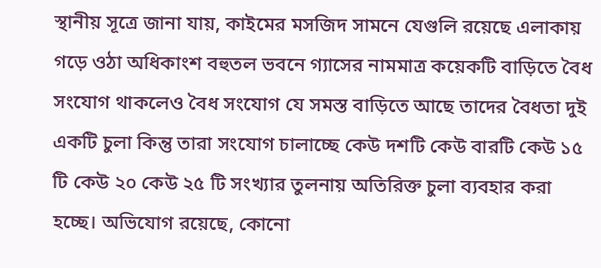স্থানীয় সূত্রে জানা যায়, কাইমের মসজিদ সামনে যেগুলি রয়েছে এলাকায় গড়ে ওঠা অধিকাংশ বহুতল ভবনে গ্যাসের নামমাত্র কয়েকটি বাড়িতে বৈধ সংযোগ থাকলেও বৈধ সংযোগ যে সমস্ত বাড়িতে আছে তাদের বৈধতা দুই একটি চুলা কিন্তু তারা সংযোগ চালাচ্ছে কেউ দশটি কেউ বারটি কেউ ১৫ টি কেউ ২০ কেউ ২৫ টি সংখ্যার তুলনায় অতিরিক্ত চুলা ব্যবহার করা হচ্ছে। অভিযোগ রয়েছে, কোনো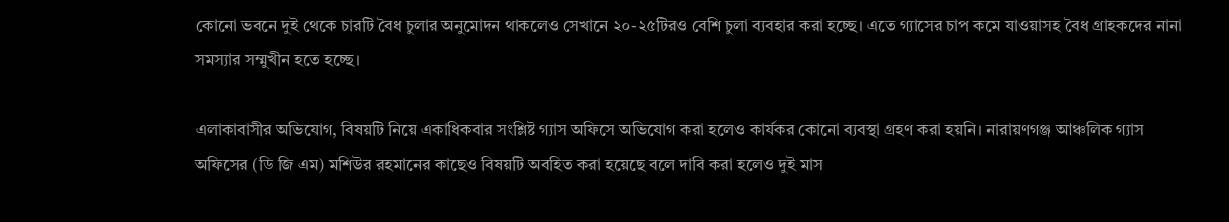কোনো ভবনে দুই থেকে চারটি বৈধ চুলার অনুমোদন থাকলেও সেখানে ২০-২৫টিরও বেশি চুলা ব্যবহার করা হচ্ছে। এতে গ্যাসের চাপ কমে যাওয়াসহ বৈধ গ্রাহকদের নানা সমস্যার সম্মুখীন হতে হচ্ছে।

এলাকাবাসীর অভিযোগ, বিষয়টি নিয়ে একাধিকবার সংশ্লিষ্ট গ্যাস অফিসে অভিযোগ করা হলেও কার্যকর কোনো ব্যবস্থা গ্রহণ করা হয়নি। নারায়ণগঞ্জ আঞ্চলিক গ্যাস অফিসের (ডি জি এম) মশিউর রহমানের কাছেও বিষয়টি অবহিত করা হয়েছে বলে দাবি করা হলেও দুই মাস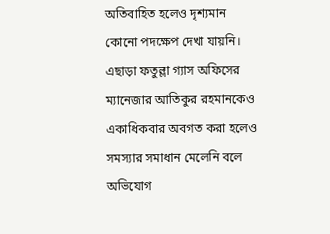অতিবাহিত হলেও দৃশ্যমান কোনো পদক্ষেপ দেখা যায়নি। এছাড়া ফতুল্লা গ্যাস অফিসের ম্যানেজার আতিকুর রহমানকেও একাধিকবার অবগত করা হলেও সমস্যার সমাধান মেলেনি বলে অভিযোগ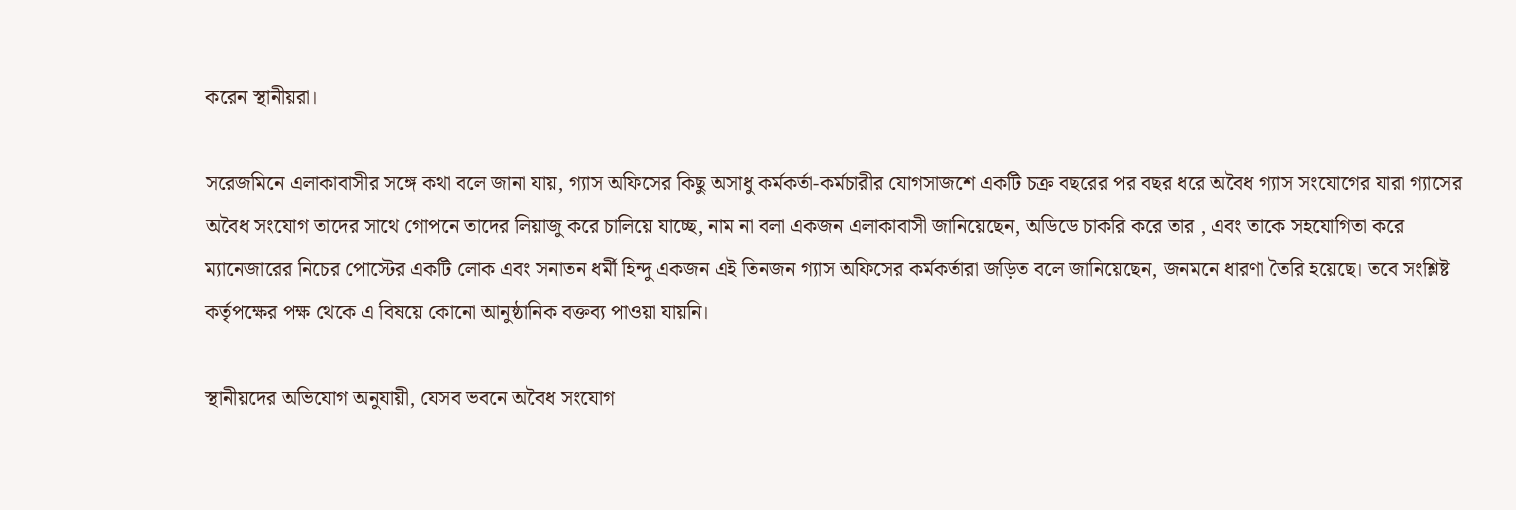করেন স্থানীয়রা।

সরেজমিনে এলাকাবাসীর সঙ্গে কথা বলে জানা যায়, গ্যাস অফিসের কিছু অসাধু কর্মকর্তা-কর্মচারীর যোগসাজশে একটি চক্র বছরের পর বছর ধরে অবৈধ গ্যাস সংযোগের যারা গ্যাসের অবৈধ সংযোগ তাদের সাথে গোপনে তাদের লিয়াজু করে চালিয়ে যাচ্ছে, নাম না বলা একজন এলাকাবাসী জানিয়েছেন, অডিডে চাকরি করে তার , এবং তাকে সহযোগিতা করে ম্যানেজারের নিচের পোস্টের একটি লোক এবং সনাতন ধর্মী হিন্দু একজন এই তিনজন গ্যাস অফিসের কর্মকর্তারা জড়িত বলে জানিয়েছেন, জনমনে ধারণা তৈরি হয়েছে। তবে সংশ্লিষ্ট কর্তৃপক্ষের পক্ষ থেকে এ বিষয়ে কোনো আনুষ্ঠানিক বক্তব্য পাওয়া যায়নি।

স্থানীয়দের অভিযোগ অনুযায়ী, যেসব ভবনে অবৈধ সংযোগ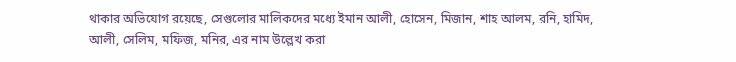থাকার অভিযোগ রয়েছে, সেগুলোর মালিকদের মধ্যে ইমান আলী, হোসেন, মিজান, শাহ আলম, রনি, হামিদ, আলী, সেলিম, মফিজ, মনির, এর নাম উল্লেখ করা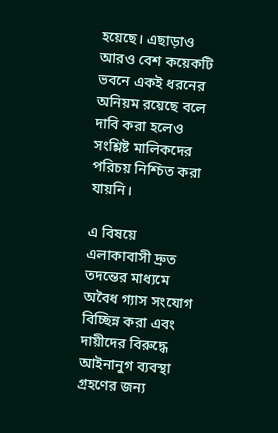হয়েছে। এছাড়াও আরও বেশ কয়েকটি ভবনে একই ধরনের অনিয়ম রয়েছে বলে দাবি করা হলেও সংশ্লিষ্ট মালিকদের পরিচয় নিশ্চিত করা যায়নি।

এ বিষয়ে এলাকাবাসী দ্রুত তদন্তের মাধ্যমে অবৈধ গ্যাস সংযোগ বিচ্ছিন্ন করা এবং দায়ীদের বিরুদ্ধে আইনানুগ ব্যবস্থা গ্রহণের জন্য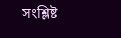সংশ্লিষ্ট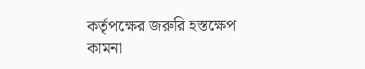কর্তৃপক্ষের জরুরি হস্তক্ষেপ কামনা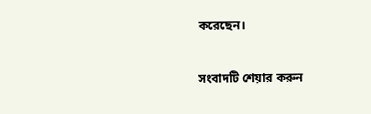করেছেন।

সংবাদটি শেয়ার করুন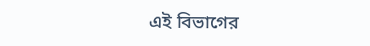এই বিভাগের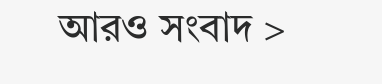আরও সংবাদ >